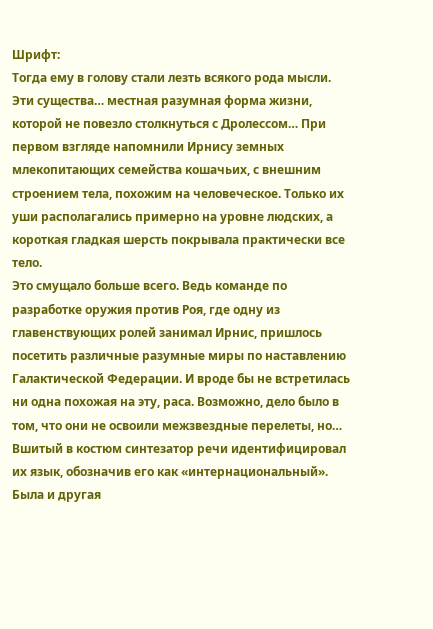Шрифт:
Тогда ему в голову стали лезть всякого рода мысли. Эти существа… местная разумная форма жизни, которой не повезло столкнуться с Дролессом… При первом взгляде напомнили Ирнису земных млекопитающих семейства кошачьих, с внешним строением тела, похожим на человеческое. Только их уши располагались примерно на уровне людских, а короткая гладкая шерсть покрывала практически все тело.
Это смущало больше всего. Ведь команде по разработке оружия против Роя, где одну из главенствующих ролей занимал Ирнис, пришлось посетить различные разумные миры по наставлению Галактической Федерации. И вроде бы не встретилась ни одна похожая на эту, раса. Возможно, дело было в том, что они не освоили межзвездные перелеты, но… Вшитый в костюм синтезатор речи идентифицировал их язык, обозначив его как «интернациональный». Была и другая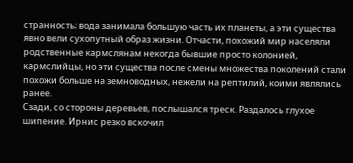странность; вода занимала большую часть их планеты, а эти существа явно вели сухопутный образ жизни. Отчасти, похожий мир населяли родственные кармслянам некогда бывшие просто колонией, кармслийцы, но эти существа после смены множества поколений стали похожи больше на земноводных, нежели на рептилий, коими являлись ранее.
Сзади, со стороны деревьев, послышался треск. Раздалось глухое шипение. Ирнис резко вскочил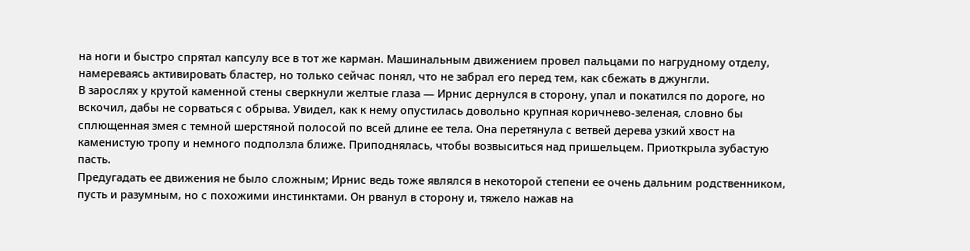на ноги и быстро спрятал капсулу все в тот же карман. Машинальным движением провел пальцами по нагрудному отделу, намереваясь активировать бластер, но только сейчас понял, что не забрал его перед тем, как сбежать в джунгли.
В зарослях у крутой каменной стены сверкнули желтые глаза — Ирнис дернулся в сторону, упал и покатился по дороге, но вскочил, дабы не сорваться с обрыва. Увидел, как к нему опустилась довольно крупная коричнево-зеленая, словно бы сплющенная змея с темной шерстяной полосой по всей длине ее тела. Она перетянула с ветвей дерева узкий хвост на каменистую тропу и немного подползла ближе. Приподнялась, чтобы возвыситься над пришельцем. Приоткрыла зубастую пасть.
Предугадать ее движения не было сложным; Ирнис ведь тоже являлся в некоторой степени ее очень дальним родственником, пусть и разумным, но с похожими инстинктами. Он рванул в сторону и, тяжело нажав на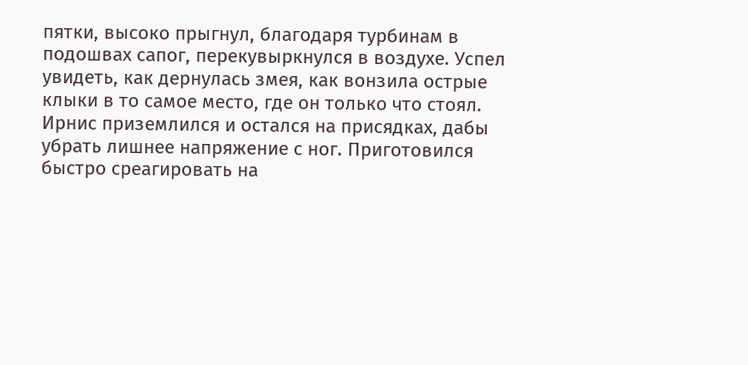пятки, высоко прыгнул, благодаря турбинам в подошвах сапог, перекувыркнулся в воздухе. Успел увидеть, как дернулась змея, как вонзила острые клыки в то самое место, где он только что стоял.
Ирнис приземлился и остался на присядках, дабы убрать лишнее напряжение с ног. Приготовился быстро среагировать на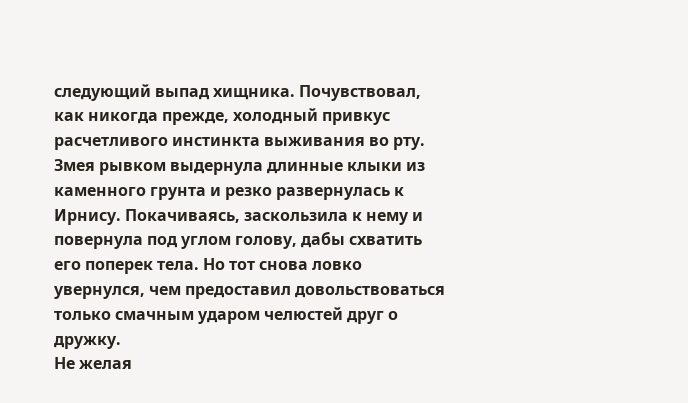следующий выпад хищника. Почувствовал, как никогда прежде, холодный привкус расчетливого инстинкта выживания во рту.
Змея рывком выдернула длинные клыки из каменного грунта и резко развернулась к Ирнису. Покачиваясь, заскользила к нему и повернула под углом голову, дабы схватить его поперек тела. Но тот снова ловко увернулся, чем предоставил довольствоваться только смачным ударом челюстей друг о дружку.
Не желая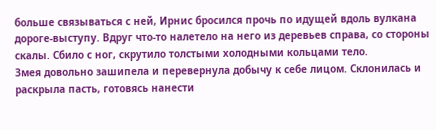больше связываться с ней, Ирнис бросился прочь по идущей вдоль вулкана дороге-выступу. Вдруг что-то налетело на него из деревьев справа, со стороны скалы. Сбило с ног, скрутило толстыми холодными кольцами тело.
Змея довольно зашипела и перевернула добычу к себе лицом. Склонилась и раскрыла пасть, готовясь нанести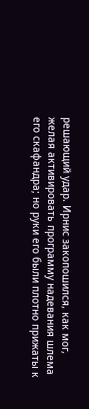решающий удар. Ирнис закопошился, как мог, желая активировать программу надевания шлема его скафандра; но руки его были плотно прижаты к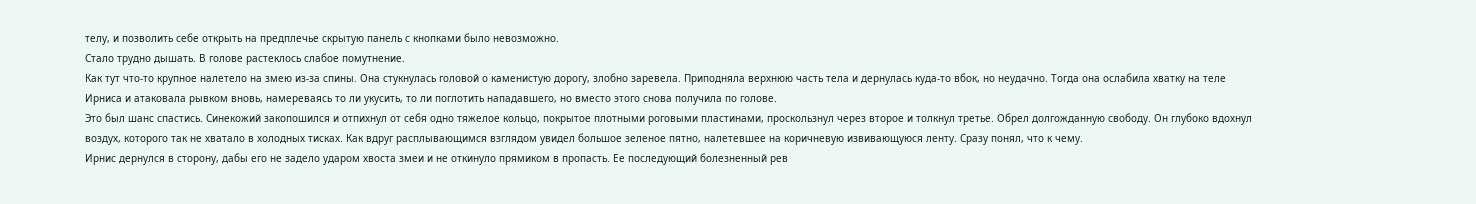телу, и позволить себе открыть на предплечье скрытую панель с кнопками было невозможно.
Стало трудно дышать. В голове растеклось слабое помутнение.
Как тут что-то крупное налетело на змею из-за спины. Она стукнулась головой о каменистую дорогу, злобно заревела. Приподняла верхнюю часть тела и дернулась куда-то вбок, но неудачно. Тогда она ослабила хватку на теле Ирниса и атаковала рывком вновь, намереваясь то ли укусить, то ли поглотить нападавшего, но вместо этого снова получила по голове.
Это был шанс спастись. Синекожий закопошился и отпихнул от себя одно тяжелое кольцо, покрытое плотными роговыми пластинами, проскользнул через второе и толкнул третье. Обрел долгожданную свободу. Он глубоко вдохнул воздух, которого так не хватало в холодных тисках. Как вдруг расплывающимся взглядом увидел большое зеленое пятно, налетевшее на коричневую извивающуюся ленту. Сразу понял, что к чему.
Ирнис дернулся в сторону, дабы его не задело ударом хвоста змеи и не откинуло прямиком в пропасть. Ее последующий болезненный рев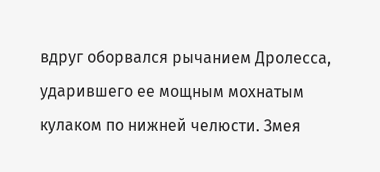вдруг оборвался рычанием Дролесса, ударившего ее мощным мохнатым кулаком по нижней челюсти. Змея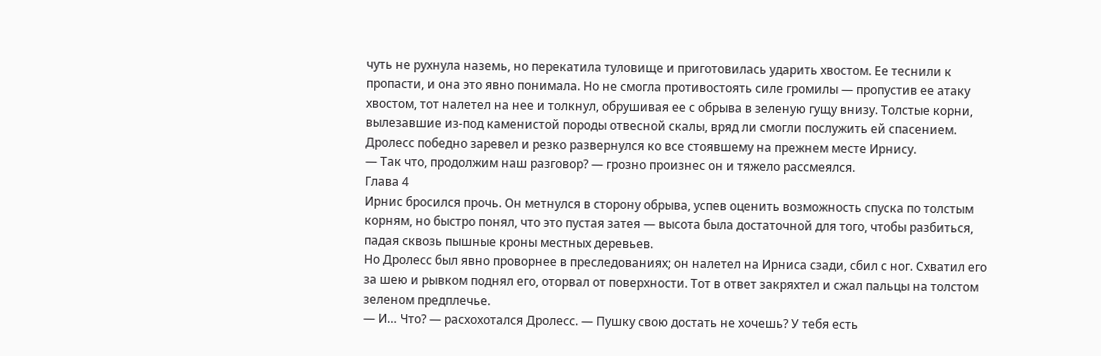чуть не рухнула наземь, но перекатила туловище и приготовилась ударить хвостом. Ее теснили к пропасти, и она это явно понимала. Но не смогла противостоять силе громилы — пропустив ее атаку хвостом, тот налетел на нее и толкнул, обрушивая ее с обрыва в зеленую гущу внизу. Толстые корни, вылезавшие из-под каменистой породы отвесной скалы, вряд ли смогли послужить ей спасением.
Дролесс победно заревел и резко развернулся ко все стоявшему на прежнем месте Ирнису.
— Так что, продолжим наш разговор? — грозно произнес он и тяжело рассмеялся.
Глава 4
Ирнис бросился прочь. Он метнулся в сторону обрыва, успев оценить возможность спуска по толстым корням, но быстро понял, что это пустая затея — высота была достаточной для того, чтобы разбиться, падая сквозь пышные кроны местных деревьев.
Но Дролесс был явно проворнее в преследованиях; он налетел на Ирниса сзади, сбил с ног. Схватил его за шею и рывком поднял его, оторвал от поверхности. Тот в ответ закряхтел и сжал пальцы на толстом зеленом предплечье.
— И… Что? — расхохотался Дролесс. — Пушку свою достать не хочешь? У тебя есть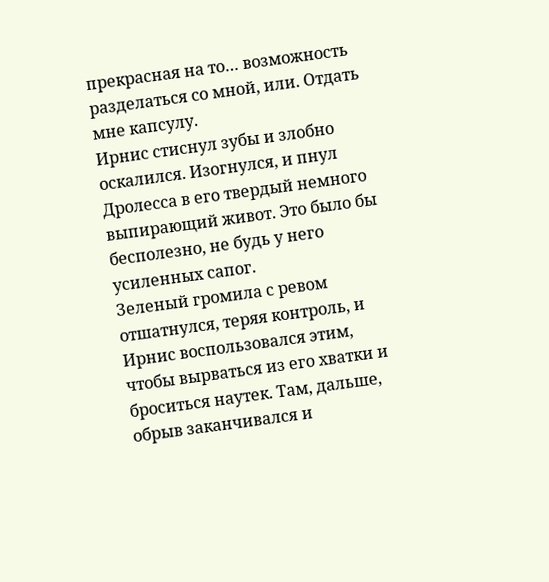прекрасная на то… возможность разделаться со мной, или. Отдать мне капсулу.
Ирнис стиснул зубы и злобно оскалился. Изогнулся, и пнул Дролесса в его твердый немного выпирающий живот. Это было бы бесполезно, не будь у него усиленных сапог.
Зеленый громила с ревом отшатнулся, теряя контроль, и Ирнис воспользовался этим, чтобы вырваться из его хватки и броситься наутек. Там, дальше, обрыв заканчивался и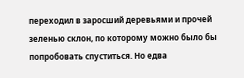переходил в заросший деревьями и прочей зеленью склон, по которому можно было бы попробовать спуститься. Но едва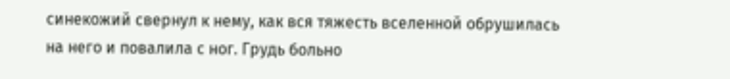синекожий свернул к нему, как вся тяжесть вселенной обрушилась на него и повалила с ног. Грудь больно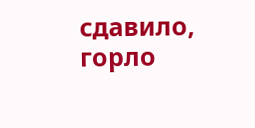сдавило, горло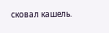сковал кашель.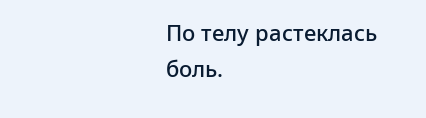По телу растеклась боль.